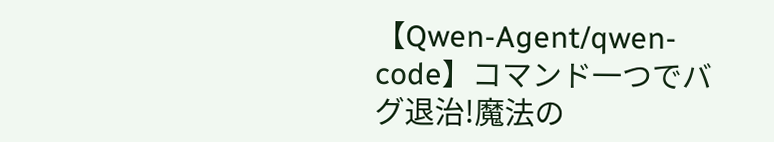【Qwen-Agent/qwen-code】コマンド一つでバグ退治!魔法の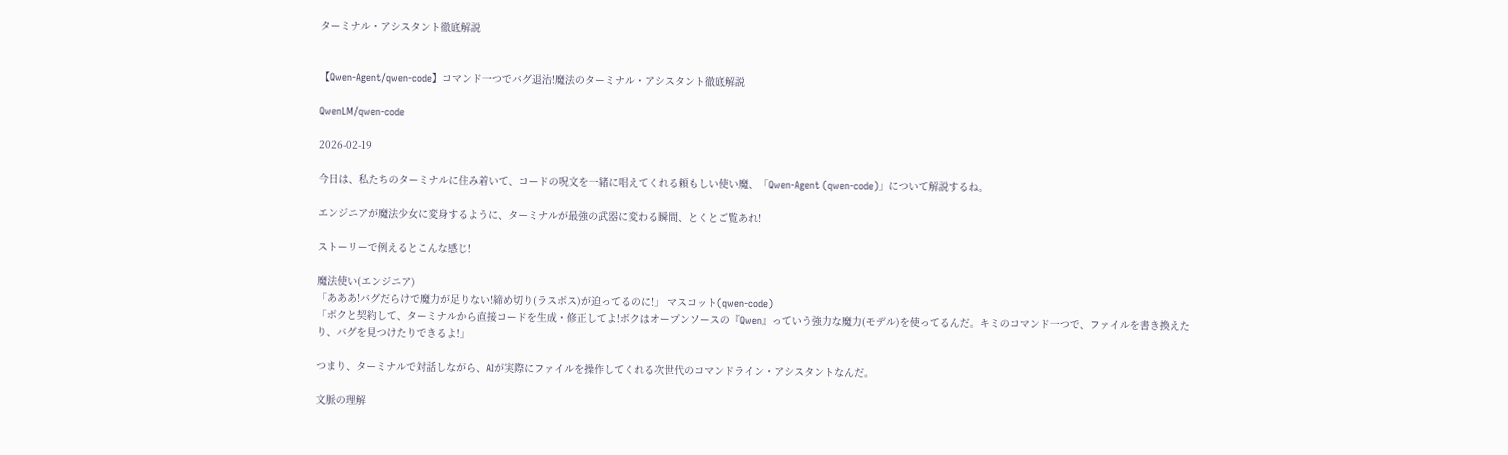ターミナル・アシスタント徹底解説


【Qwen-Agent/qwen-code】コマンド一つでバグ退治!魔法のターミナル・アシスタント徹底解説

QwenLM/qwen-code

2026-02-19

今日は、私たちのターミナルに住み着いて、コードの呪文を一緒に唱えてくれる頼もしい使い魔、「Qwen-Agent (qwen-code)」について解説するね。

エンジニアが魔法少女に変身するように、ターミナルが最強の武器に変わる瞬間、とくとご覧あれ!

ストーリーで例えるとこんな感じ!

魔法使い(エンジニア)
「あああ!バグだらけで魔力が足りない!締め切り(ラスボス)が迫ってるのに!」 マスコット(qwen-code)
「ボクと契約して、ターミナルから直接コードを生成・修正してよ!ボクはオープンソースの『Qwen』っていう強力な魔力(モデル)を使ってるんだ。キミのコマンド一つで、ファイルを書き換えたり、バグを見つけたりできるよ!」

つまり、ターミナルで対話しながら、AIが実際にファイルを操作してくれる次世代のコマンドライン・アシスタントなんだ。

文脈の理解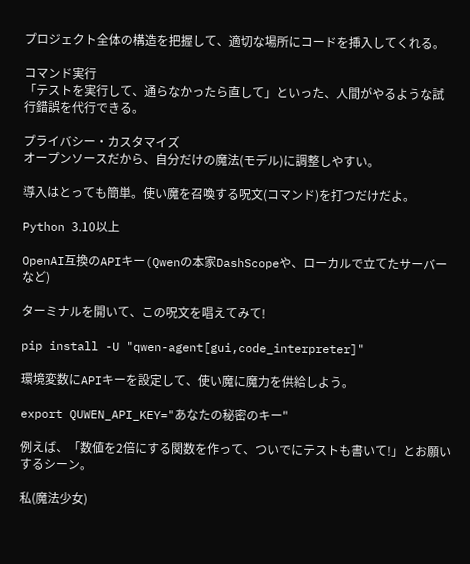プロジェクト全体の構造を把握して、適切な場所にコードを挿入してくれる。

コマンド実行
「テストを実行して、通らなかったら直して」といった、人間がやるような試行錯誤を代行できる。

プライバシー・カスタマイズ
オープンソースだから、自分だけの魔法(モデル)に調整しやすい。

導入はとっても簡単。使い魔を召喚する呪文(コマンド)を打つだけだよ。

Python 3.10以上

OpenAI互換のAPIキー(Qwenの本家DashScopeや、ローカルで立てたサーバーなど)

ターミナルを開いて、この呪文を唱えてみて!

pip install -U "qwen-agent[gui,code_interpreter]"

環境変数にAPIキーを設定して、使い魔に魔力を供給しよう。

export QUWEN_API_KEY="あなたの秘密のキー"

例えば、「数値を2倍にする関数を作って、ついでにテストも書いて!」とお願いするシーン。

私(魔法少女)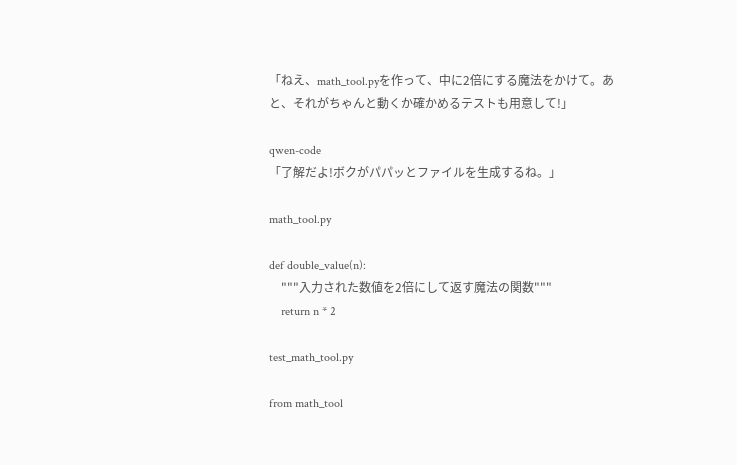「ねえ、math_tool.pyを作って、中に2倍にする魔法をかけて。あと、それがちゃんと動くか確かめるテストも用意して!」

qwen-code
「了解だよ!ボクがパパッとファイルを生成するね。」

math_tool.py

def double_value(n):
    """入力された数値を2倍にして返す魔法の関数"""
    return n * 2

test_math_tool.py

from math_tool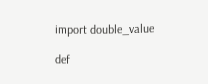import double_value

def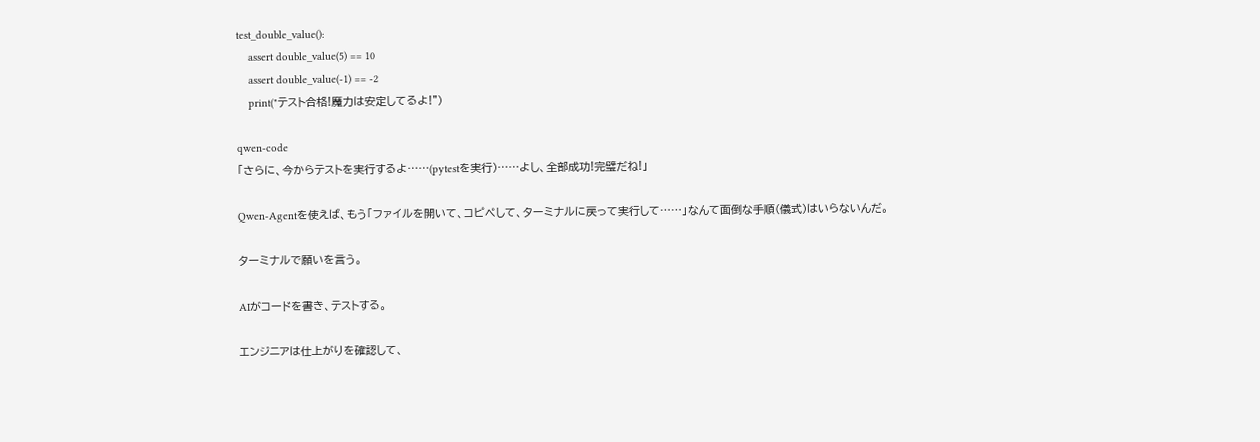test_double_value():
    assert double_value(5) == 10
    assert double_value(-1) == -2
    print("テスト合格!魔力は安定してるよ!")

qwen-code
「さらに、今からテストを実行するよ……(pytestを実行)……よし、全部成功!完璧だね!」

Qwen-Agentを使えば、もう「ファイルを開いて、コピペして、ターミナルに戻って実行して……」なんて面倒な手順(儀式)はいらないんだ。

ターミナルで願いを言う。

AIがコードを書き、テストする。

エンジニアは仕上がりを確認して、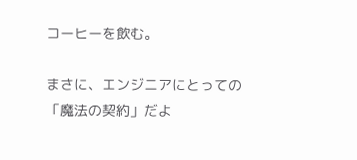コーヒーを飲む。

まさに、エンジニアにとっての「魔法の契約」だよ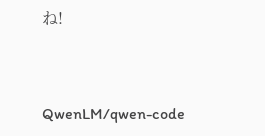ね!


QwenLM/qwen-code